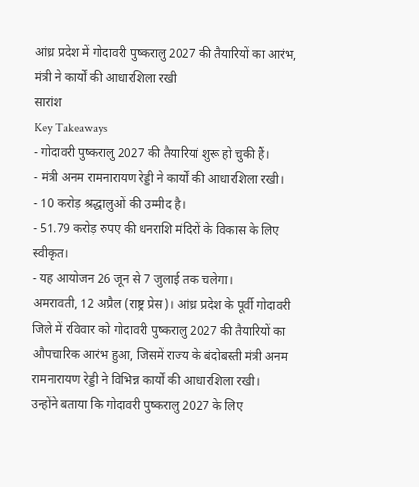आंध्र प्रदेश में गोदावरी पुष्करालु 2027 की तैयारियों का आरंभ, मंत्री ने कार्यों की आधारशिला रखी
सारांश
Key Takeaways
- गोदावरी पुष्करालु 2027 की तैयारियां शुरू हो चुकी हैं।
- मंत्री अनम रामनारायण रेड्डी ने कार्यों की आधारशिला रखी।
- 10 करोड़ श्रद्धालुओं की उम्मीद है।
- 51.79 करोड़ रुपए की धनराशि मंदिरों के विकास के लिए स्वीकृत।
- यह आयोजन 26 जून से 7 जुलाई तक चलेगा।
अमरावती, 12 अप्रैल (राष्ट्र प्रेस)। आंध्र प्रदेश के पूर्वी गोदावरी जिले में रविवार को गोदावरी पुष्करालु 2027 की तैयारियों का औपचारिक आरंभ हुआ, जिसमें राज्य के बंदोबस्ती मंत्री अनम रामनारायण रेड्डी ने विभिन्न कार्यों की आधारशिला रखी।
उन्होंने बताया कि गोदावरी पुष्करालु 2027 के लिए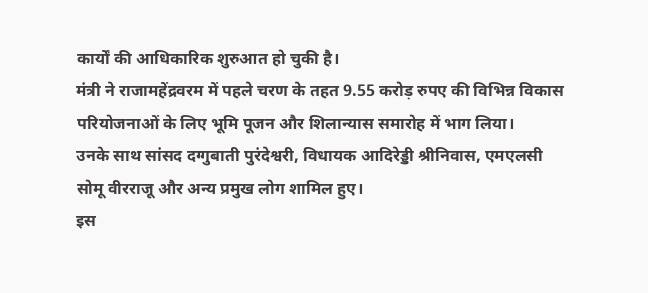कार्यों की आधिकारिक शुरुआत हो चुकी है।
मंत्री ने राजामहेंद्रवरम में पहले चरण के तहत 9.55 करोड़ रुपए की विभिन्न विकास परियोजनाओं के लिए भूमि पूजन और शिलान्यास समारोह में भाग लिया।
उनके साथ सांसद दग्गुबाती पुरंदेश्वरी, विधायक आदिरेड्डी श्रीनिवास, एमएलसी सोमू वीरराजू और अन्य प्रमुख लोग शामिल हुए।
इस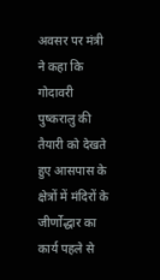अवसर पर मंत्री ने कहा कि गोदावरी पुष्करालु की तैयारी को देखते हुए आसपास के क्षेत्रों में मंदिरों के जीर्णोद्धार का कार्य पहले से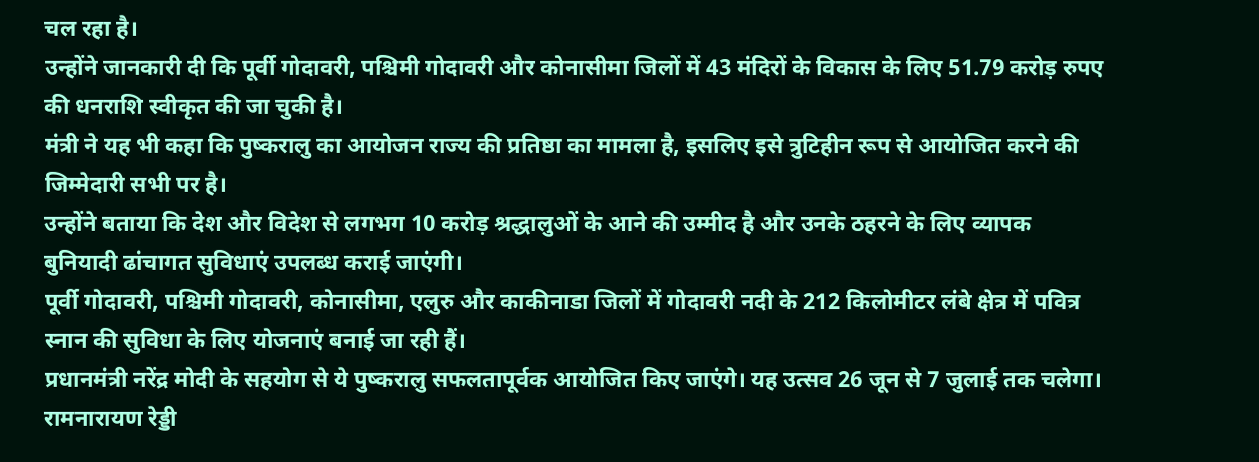चल रहा है।
उन्होंने जानकारी दी कि पूर्वी गोदावरी, पश्चिमी गोदावरी और कोनासीमा जिलों में 43 मंदिरों के विकास के लिए 51.79 करोड़ रुपए की धनराशि स्वीकृत की जा चुकी है।
मंत्री ने यह भी कहा कि पुष्करालु का आयोजन राज्य की प्रतिष्ठा का मामला है, इसलिए इसे त्रुटिहीन रूप से आयोजित करने की जिम्मेदारी सभी पर है।
उन्होंने बताया कि देश और विदेश से लगभग 10 करोड़ श्रद्धालुओं के आने की उम्मीद है और उनके ठहरने के लिए व्यापक बुनियादी ढांचागत सुविधाएं उपलब्ध कराई जाएंगी।
पूर्वी गोदावरी, पश्चिमी गोदावरी, कोनासीमा, एलुरु और काकीनाडा जिलों में गोदावरी नदी के 212 किलोमीटर लंबे क्षेत्र में पवित्र स्नान की सुविधा के लिए योजनाएं बनाई जा रही हैं।
प्रधानमंत्री नरेंद्र मोदी के सहयोग से ये पुष्करालु सफलतापूर्वक आयोजित किए जाएंगे। यह उत्सव 26 जून से 7 जुलाई तक चलेगा।
रामनारायण रेड्डी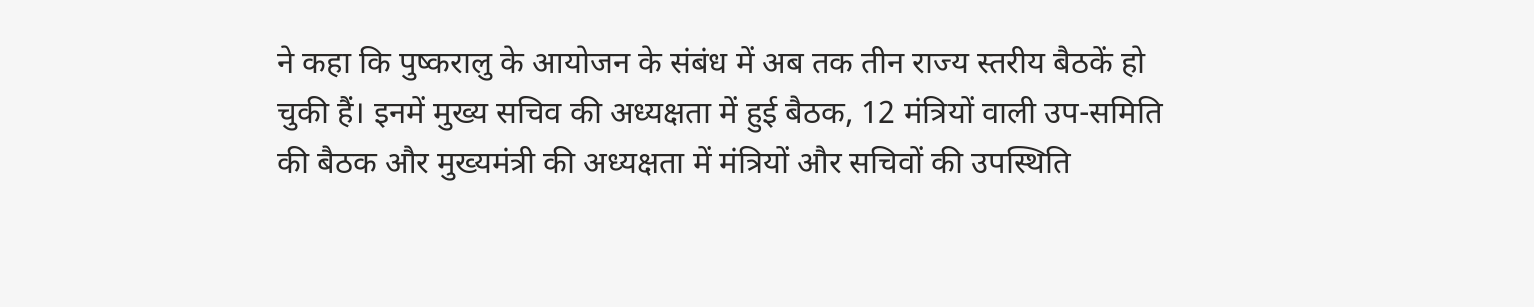ने कहा कि पुष्करालु के आयोजन के संबंध में अब तक तीन राज्य स्तरीय बैठकें हो चुकी हैं। इनमें मुख्य सचिव की अध्यक्षता में हुई बैठक, 12 मंत्रियों वाली उप-समिति की बैठक और मुख्यमंत्री की अध्यक्षता में मंत्रियों और सचिवों की उपस्थिति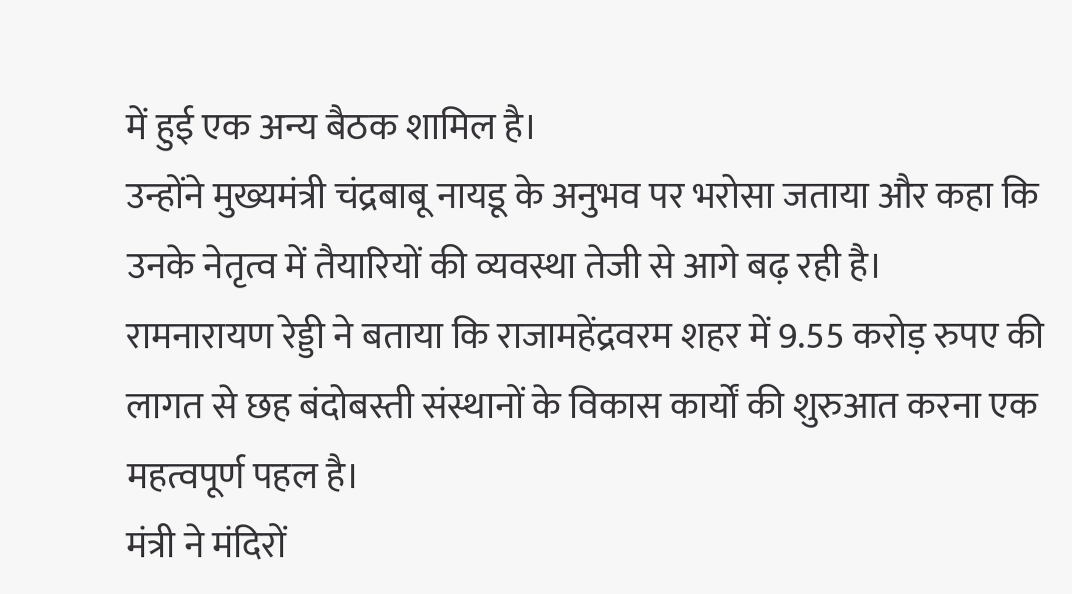में हुई एक अन्य बैठक शामिल है।
उन्होंने मुख्यमंत्री चंद्रबाबू नायडू के अनुभव पर भरोसा जताया और कहा कि उनके नेतृत्व में तैयारियों की व्यवस्था तेजी से आगे बढ़ रही है।
रामनारायण रेड्डी ने बताया कि राजामहेंद्रवरम शहर में 9.55 करोड़ रुपए की लागत से छह बंदोबस्ती संस्थानों के विकास कार्यों की शुरुआत करना एक महत्वपूर्ण पहल है।
मंत्री ने मंदिरों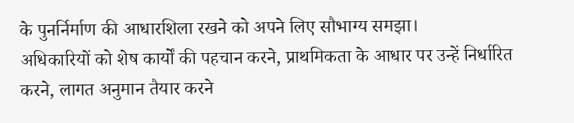के पुनर्निर्माण की आधारशिला रखने को अपने लिए सौभाग्य समझा।
अधिकारियों को शेष कार्यों की पहचान करने, प्राथमिकता के आधार पर उन्हें निर्धारित करने, लागत अनुमान तैयार करने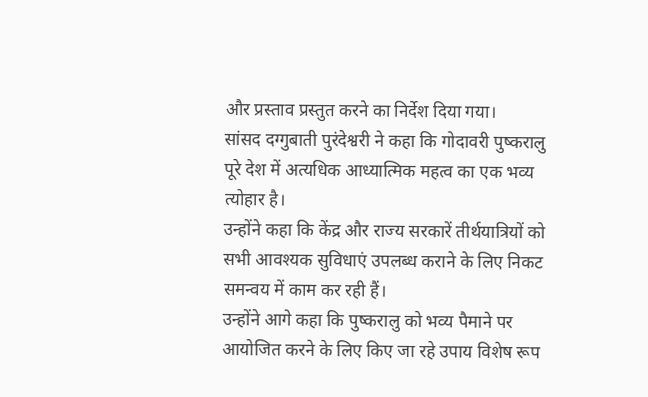और प्रस्ताव प्रस्तुत करने का निर्देश दिया गया।
सांसद दग्गुबाती पुरंदेश्वरी ने कहा कि गोदावरी पुष्करालु पूरे देश में अत्यधिक आध्यात्मिक महत्व का एक भव्य त्योहार है।
उन्होंने कहा कि केंद्र और राज्य सरकारें तीर्थयात्रियों को सभी आवश्यक सुविधाएं उपलब्ध कराने के लिए निकट समन्वय में काम कर रही हैं।
उन्होंने आगे कहा कि पुष्करालु को भव्य पैमाने पर आयोजित करने के लिए किए जा रहे उपाय विशेष रूप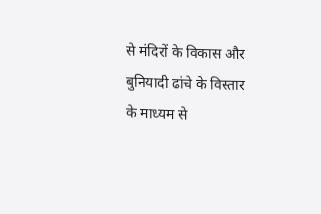से मंदिरों के विकास और बुनियादी ढांचे के विस्तार के माध्यम से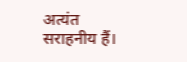अत्यंत सराहनीय हैं।